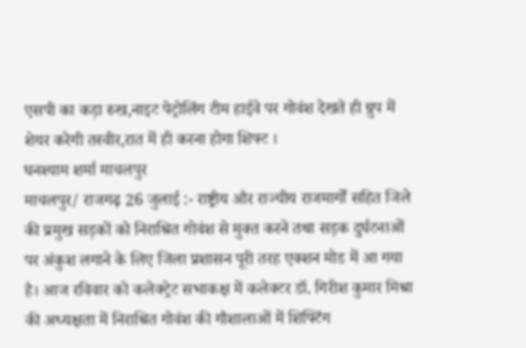एसपी का कड़ा रुख,नाइट पेट्रोलिंग टीम हाईवे पर गोवंश देखते ही ग्रुप में शेयर करेगी तस्वीर,रात में ही करना होगा शिफ्ट ।
घनश्याम शर्मा माचलपुर
माचलपुर/ राजगढ़ 26 जुलाई :- राष्ट्रीय और राज्यीय राजमार्गों सहित जिले की प्रमुख सड़कों को निराश्रित गोवंश से मुक्त करने तथा सड़क दुर्घटनाओं पर अंकुश लगाने के लिए जिला प्रशासन पूरी तरह एक्शन मोड में आ गया है। आज रविवार को कलेक्ट्रेट सभाकक्ष में कलेक्टर डॉ. गिरीश कुमार मिश्रा की अध्यक्षता में निराश्रित गोवंश की गौशालाओं में शिफ्टिंग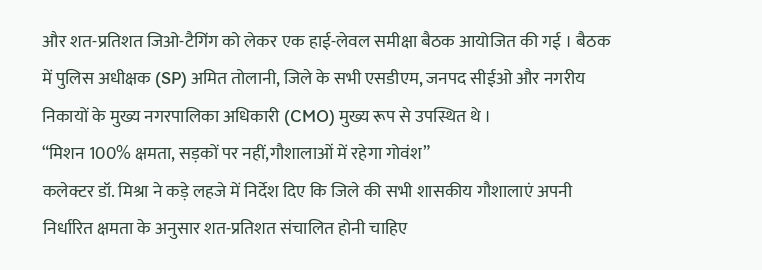और शत-प्रतिशत जिओ-टैगिंग को लेकर एक हाई-लेवल समीक्षा बैठक आयोजित की गई । बैठक में पुलिस अधीक्षक (SP) अमित तोलानी, जिले के सभी एसडीएम, जनपद सीईओ और नगरीय निकायों के मुख्य नगरपालिका अधिकारी (CMO) मुख्य रूप से उपस्थित थे ।
“मिशन 100% क्षमता, सड़कों पर नहीं,गौशालाओं में रहेगा गोवंश”
कलेक्टर डॉ. मिश्रा ने कड़े लहजे में निर्देश दिए कि जिले की सभी शासकीय गौशालाएं अपनी निर्धारित क्षमता के अनुसार शत-प्रतिशत संचालित होनी चाहिए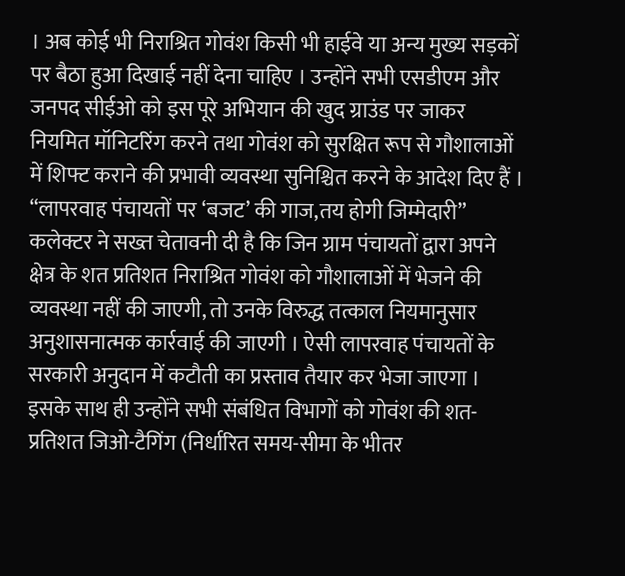। अब कोई भी निराश्रित गोवंश किसी भी हाईवे या अन्य मुख्य सड़कों पर बैठा हुआ दिखाई नहीं देना चाहिए । उन्होंने सभी एसडीएम और जनपद सीईओ को इस पूरे अभियान की खुद ग्राउंड पर जाकर नियमित मॉनिटरिंग करने तथा गोवंश को सुरक्षित रूप से गौशालाओं में शिफ्ट कराने की प्रभावी व्यवस्था सुनिश्चित करने के आदेश दिए हैं ।
“लापरवाह पंचायतों पर ‘बजट’ की गाज,तय होगी जिम्मेदारी”
कलेक्टर ने सख्त चेतावनी दी है कि जिन ग्राम पंचायतों द्वारा अपने क्षेत्र के शत प्रतिशत निराश्रित गोवंश को गौशालाओं में भेजने की व्यवस्था नहीं की जाएगी, तो उनके विरुद्ध तत्काल नियमानुसार अनुशासनात्मक कार्रवाई की जाएगी । ऐसी लापरवाह पंचायतों के सरकारी अनुदान में कटौती का प्रस्ताव तैयार कर भेजा जाएगा । इसके साथ ही उन्होंने सभी संबंधित विभागों को गोवंश की शत-प्रतिशत जिओ-टैगिंग (निर्धारित समय-सीमा के भीतर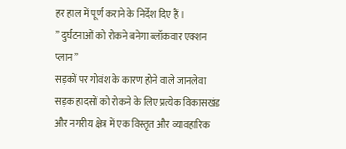हर हाल में पूर्ण कराने के निर्देश दिए हैं ।
” दुर्घटनाओं को रोकने बनेगा ब्लॉकवार एक्शन प्लान”
सड़कों पर गोवंश के कारण होने वाले जानलेवा सड़क हादसों को रोकने के लिए प्रत्येक विकासखंड और नगरीय क्षेत्र में एक विस्तृत और व्यावहारिक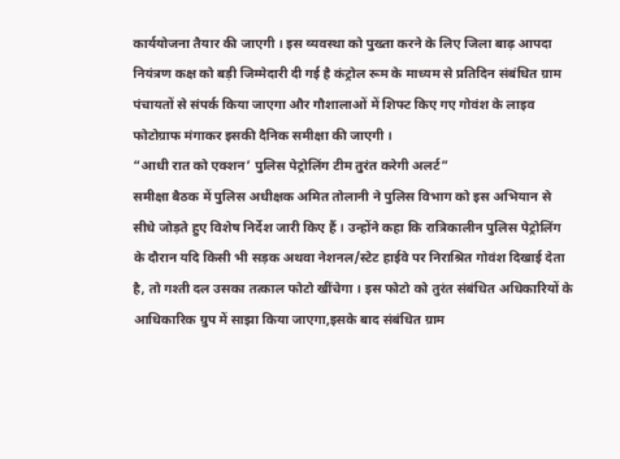कार्ययोजना तैयार की जाएगी । इस व्यवस्था को पुख्ता करने के लिए जिला बाढ़ आपदा नियंत्रण कक्ष को बड़ी जिम्मेदारी दी गई है कंट्रोल रूम के माध्यम से प्रतिदिन संबंधित ग्राम पंचायतों से संपर्क किया जाएगा और गौशालाओं में शिफ्ट किए गए गोवंश के लाइव फोटोग्राफ मंगाकर इसकी दैनिक समीक्षा की जाएगी ।
“आधी रात को एक्शन’ पुलिस पेट्रोलिंग टीम तुरंत करेगी अलर्ट”
समीक्षा बैठक में पुलिस अधीक्षक अमित तोलानी ने पुलिस विभाग को इस अभियान से सीधे जोड़ते हुए विशेष निर्देश जारी किए हैं । उन्होंने कहा कि रात्रिकालीन पुलिस पेट्रोलिंग के दौरान यदि किसी भी सड़क अथवा नेशनल/स्टेट हाईवे पर निराश्रित गोवंश दिखाई देता है, तो गश्ती दल उसका तत्काल फोटो खींचेगा । इस फोटो को तुरंत संबंधित अधिकारियों के आधिकारिक ग्रुप में साझा किया जाएगा,इसके बाद संबंधित ग्राम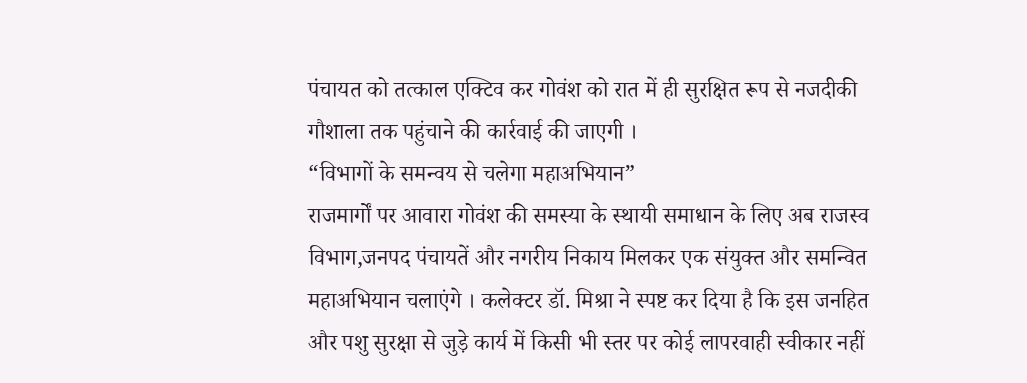पंचायत को तत्काल एक्टिव कर गोवंश को रात में ही सुरक्षित रूप से नजदीकी गौशाला तक पहुंचाने की कार्रवाई की जाएगी ।
“विभागों के समन्वय से चलेगा महाअभियान”
राजमार्गों पर आवारा गोवंश की समस्या के स्थायी समाधान के लिए अब राजस्व विभाग,जनपद पंचायतें और नगरीय निकाय मिलकर एक संयुक्त और समन्वित महाअभियान चलाएंगे । कलेक्टर डॉ. मिश्रा ने स्पष्ट कर दिया है कि इस जनहित और पशु सुरक्षा से जुड़े कार्य में किसी भी स्तर पर कोई लापरवाही स्वीकार नहीं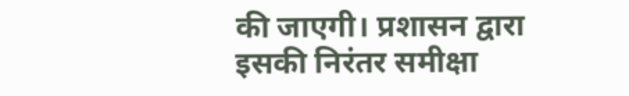की जाएगी। प्रशासन द्वारा इसकी निरंतर समीक्षा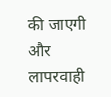की जाएगी और लापरवाही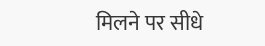मिलने पर सीधे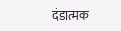दंडात्मक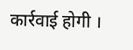कार्रवाई होगी ।